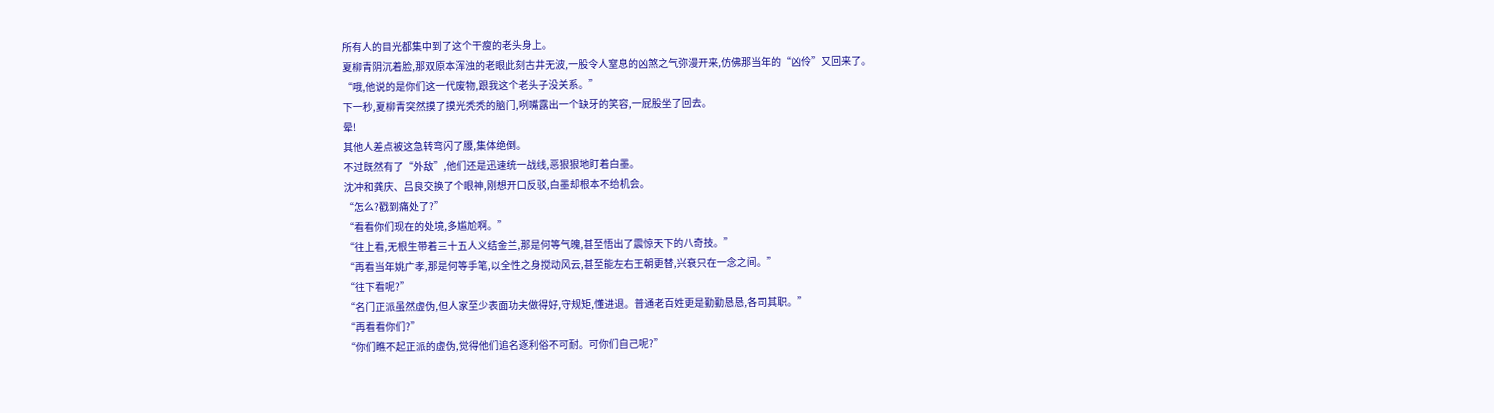所有人的目光都集中到了这个干瘦的老头身上。
夏柳青阴沉着脸,那双原本浑浊的老眼此刻古井无波,一股令人窒息的凶煞之气弥漫开来,仿佛那当年的“凶伶”又回来了。
“哦,他说的是你们这一代废物,跟我这个老头子没关系。”
下一秒,夏柳青突然摸了摸光秃秃的脑门,咧嘴露出一个缺牙的笑容,一屁股坐了回去。
晕!
其他人差点被这急转弯闪了腰,集体绝倒。
不过既然有了“外敌”,他们还是迅速统一战线,恶狠狠地盯着白墨。
沈冲和龚庆、吕良交换了个眼神,刚想开口反驳,白墨却根本不给机会。
“怎么?戳到痛处了?”
“看看你们现在的处境,多尴尬啊。”
“往上看,无根生带着三十五人义结金兰,那是何等气魄,甚至悟出了震惊天下的八奇技。”
“再看当年姚广孝,那是何等手笔,以全性之身搅动风云,甚至能左右王朝更替,兴衰只在一念之间。”
“往下看呢?”
“名门正派虽然虚伪,但人家至少表面功夫做得好,守规矩,懂进退。普通老百姓更是勤勤恳恳,各司其职。”
“再看看你们?”
“你们瞧不起正派的虚伪,觉得他们追名逐利俗不可耐。可你们自己呢?”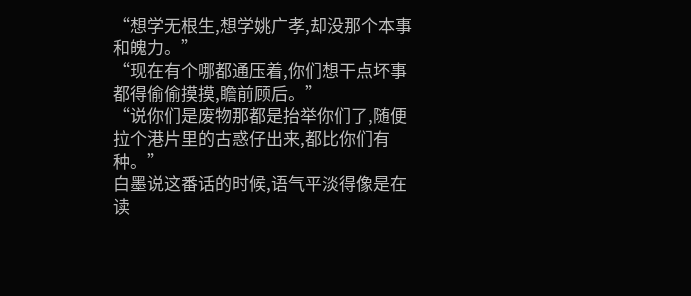“想学无根生,想学姚广孝,却没那个本事和魄力。”
“现在有个哪都通压着,你们想干点坏事都得偷偷摸摸,瞻前顾后。”
“说你们是废物那都是抬举你们了,随便拉个港片里的古惑仔出来,都比你们有种。”
白墨说这番话的时候,语气平淡得像是在读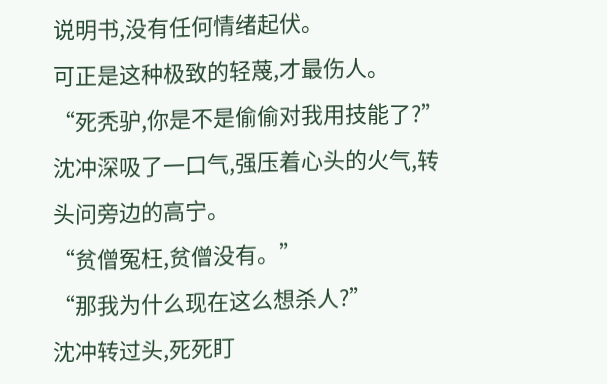说明书,没有任何情绪起伏。
可正是这种极致的轻蔑,才最伤人。
“死秃驴,你是不是偷偷对我用技能了?”
沈冲深吸了一口气,强压着心头的火气,转头问旁边的高宁。
“贫僧冤枉,贫僧没有。”
“那我为什么现在这么想杀人?”
沈冲转过头,死死盯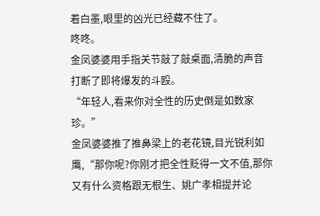着白墨,眼里的凶光已经藏不住了。
咚咚。
金凤婆婆用手指关节敲了敲桌面,清脆的声音打断了即将爆发的斗殴。
“年轻人,看来你对全性的历史倒是如数家珍。”
金凤婆婆推了推鼻梁上的老花镜,目光锐利如鹰,“那你呢?你刚才把全性贬得一文不值,那你又有什么资格跟无根生、姚广孝相提并论